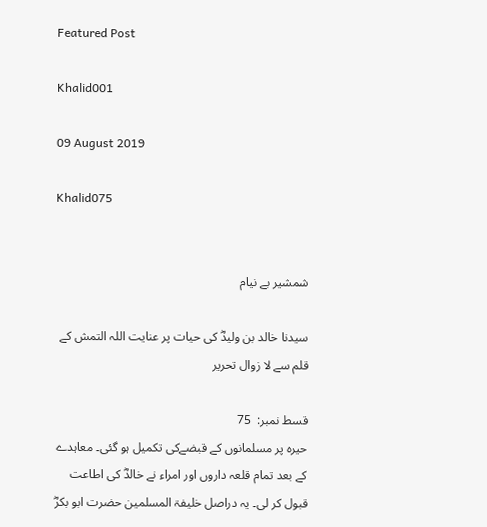Featured Post

Khalid001

09 August 2019

Khalid075


شمشیر بے نیام

سیدنا خالد بن ولیدؓ کی حیات پر عنایت اللہ التمش کے قلم سے لا زوال تحریر

قسط نمبر:  75
حیرہ پر مسلمانوں کے قبضےکی تکمیل ہو گئی۔ معاہدے کے بعد تمام قلعہ داروں اور امراء نے خالدؓ کی اطاعت قبول کر لی۔ یہ دراصل خلیفۃ المسلمین حضرت ابو بکرؓ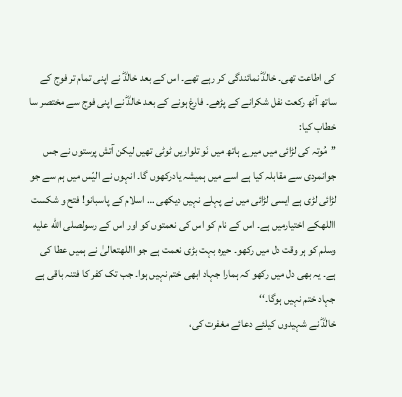کی اطاعت تھی۔ خالدؓ نمائندگی کر رہے تھے۔ اس کے بعد خالدؓ نے اپنی تمام تر فوج کے ساتھ آٹھ رکعت نفل شکرانے کے پڑھے۔ فارغ ہونے کے بعد خالدؓ نے اپنی فوج سے مختصر سا خطاب کیا:
’’مُوتہ کی لڑائی میں میرے ہاتھ میں نَو تلواریں ٹوٹی تھیں لیکن آتش پرستوں نے جس جوانمردی سے مقابلہ کیا ہے اسے میں ہمیشہ یادرکھوں گا۔ انہوں نے الیّس میں ہم سے جو لڑائی لڑی ہے ایسی لڑائی میں نے پہلے نہیں دیکھی … اسلام کے پاسبانو! فتح و شکست االلهکے اختیارمیں ہے۔ اس کے نام کو اس کی نعمتوں کو اور اس کے رسولصلى الله عليه وسلم کو ہر وقت دل میں رکھو۔ حیرہ بہت بڑی نعمت ہے جو االلهتعالیٰ نے ہمیں عطا کی ہے۔ یہ بھی دل میں رکھو کہ ہمارا جہاد ابھی ختم نہیں ہوا۔ جب تک کفر کا فتنہ باقی ہے جہاد ختم نہیں ہوگا۔‘‘
خالدؓ نے شہیدوں کیلئے دعائے مغفرت کی،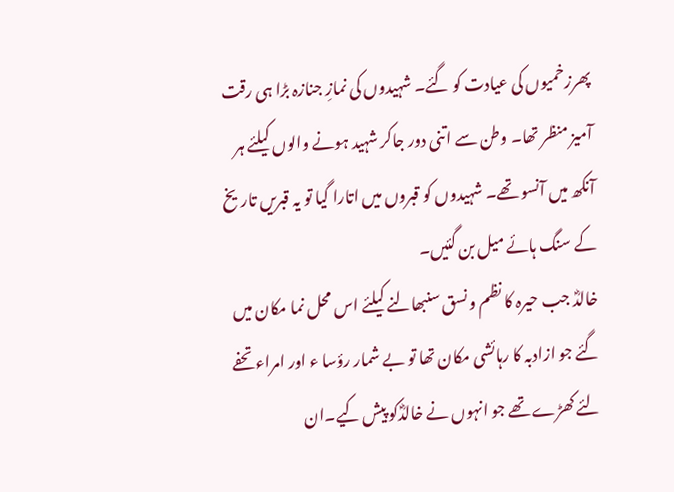پھرزخمیوں کی عیادت کو گئے۔ شہیدوں کی نمازِ جنازہ بڑا ہی رقت آمیز منظر تھا۔ وطن سے اتنی دور جاکر شہید ہونے والوں کیلئے ہر آنکھ میں آنسو تھے۔ شہیدوں کو قبروں میں اتارا گیا تو یہ قبریں تاریخ کے سنگ ہائے میل بن گئیں۔
خالدؓ جب حیرہ کا نظم و نسق سنبھالنے کیلئے اس محل نما مکان میں گئے جو ازادبہ کا رہائشی مکان تھا تو بے شمار رؤسا ء اور امراء تحفے لئے کھڑے تھے جو انہوں نے خالدؓکو پیش کیے۔ان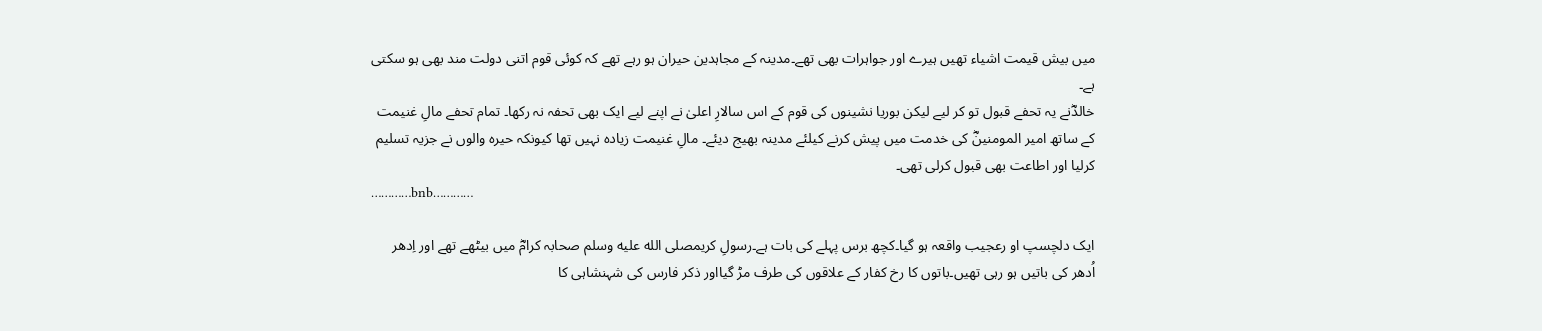میں بیش قیمت اشیاء تھیں ہیرے اور جواہرات بھی تھے۔مدینہ کے مجاہدین حیران ہو رہے تھے کہ کوئی قوم اتنی دولت مند بھی ہو سکتی ہے۔
خالدؓنے یہ تحفے قبول تو کر لیے لیکن بوریا نشینوں کی قوم کے اس سالارِ اعلیٰ نے اپنے لیے ایک بھی تحفہ نہ رکھا۔ تمام تحفے مالِ غنیمت کے ساتھ امیر المومنینؓ کی خدمت میں پیش کرنے کیلئے مدینہ بھیج دیئے۔ مالِ غنیمت زیادہ نہیں تھا کیونکہ حیرہ والوں نے جزیہ تسلیم کرلیا اور اطاعت بھی قبول کرلی تھی۔
…………bnb…………

ایک دلچسپ او رعجیب واقعہ ہو گیا۔کچھ برس پہلے کی بات ہے۔رسولِ کریمصلى الله عليه وسلم صحابہ کرامؓ میں بیٹھے تھے اور اِدھر اُدھر کی باتیں ہو رہی تھیں۔باتوں کا رخ کفار کے علاقوں کی طرف مڑ گیااور ذکر فارس کی شہنشاہی کا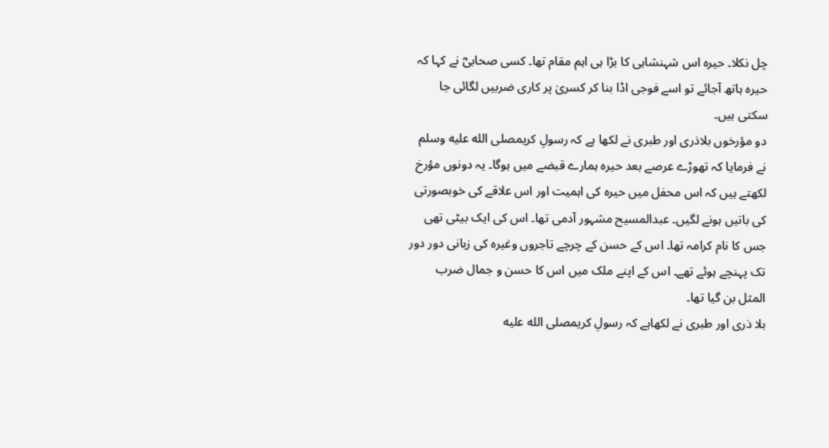چل نکلا۔ حیرہ اس شہنشاہی کا بڑا ہی اہم مقام تھا۔ کسی صحابیؓ نے کہا کہ حیرہ ہاتھ آجائے تو اسے فوجی اڈا بنا کر کسریٰ پر کاری ضربیں لگائی جا سکتی ہیں۔
دو مؤرخوں بلاذری اور طبری نے لکھا ہے کہ رسولِ کریمصلى الله عليه وسلم نے فرمایا کہ تھوڑے عرصے بعد حیرہ ہمارے قبضے میں ہوگا۔ یہ دونوں مؤرخ لکھتے ہیں کہ اس محفل میں حیرہ کی اہمیت اور اس علاقے کی خوبصورتی کی باتیں ہونے لگیں۔ عبدالمسیح مشہور آدمی تھا۔ اس کی ایک بیٹی تھی جس کا نام کرامہ تھا۔ اس کے حسن کے چرچے تاجروں وغیرہ کی زبانی دور دور تک پہنچے ہوئے تھے۔ اس کے اپنے ملک میں اس کا حسن و جمال ضرب المثل بن گیا تھا۔
بلا ذری اور طبری نے لکھاہے کہ رسولِ کریمصلى الله عليه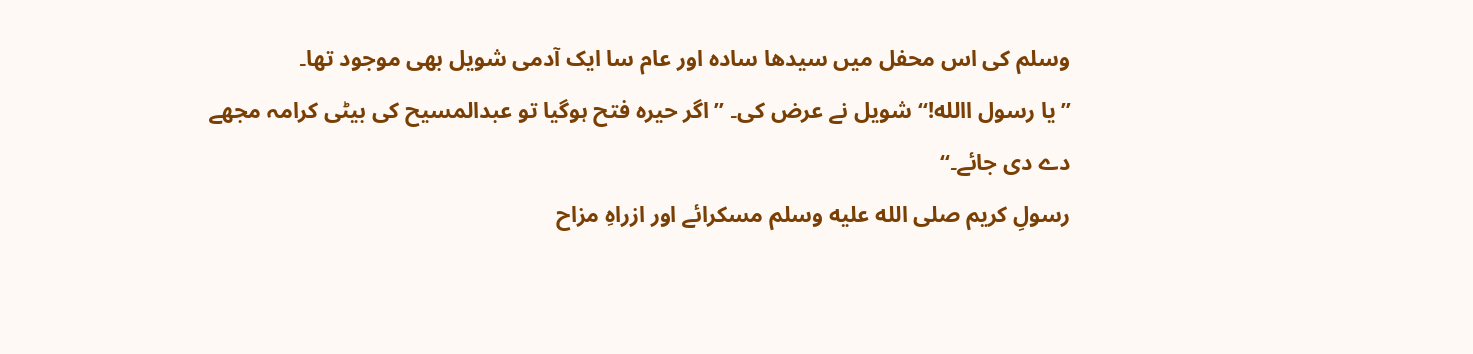وسلم کی اس محفل میں سیدھا سادہ اور عام سا ایک آدمی شویل بھی موجود تھا۔
’’یا رسول االله!‘‘ شویل نے عرض کی۔ ’’اگر حیرہ فتح ہوگیا تو عبدالمسیح کی بیٹی کرامہ مجھے دے دی جائے۔‘‘
رسولِ کریم صلى الله عليه وسلم مسکرائے اور ازراہِ مزاح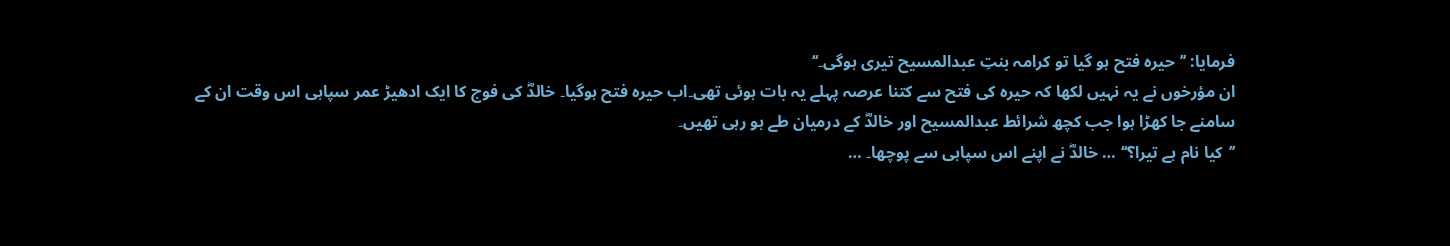فرمایا: ’’حیرہ فتح ہو گیا تو کرامہ بنتِ عبدالمسیح تیری ہوگی۔‘‘
ان مؤرخوں نے یہ نہیں لکھا کہ حیرہ کی فتح سے کتنا عرصہ پہلے یہ بات ہوئی تھی۔اب حیرہ فتح ہوگیا۔ خالدؓ کی فوج کا ایک ادھیڑ عمر سپاہی اس وقت ان کے سامنے جا کھڑا ہوا جب کچھ شرائط عبدالمسیح اور خالدؓ کے درمیان طے ہو رہی تھیں۔
’’کیا نام ہے تیرا؟‘‘ … خالدؓ نے اپنے اس سپاہی سے پوچھا۔ …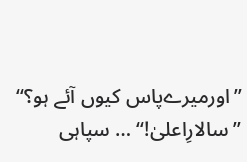’’اورمیرےپاس کیوں آئے ہو؟‘‘
’’سالارِاعلیٰ!‘‘ … سپاہی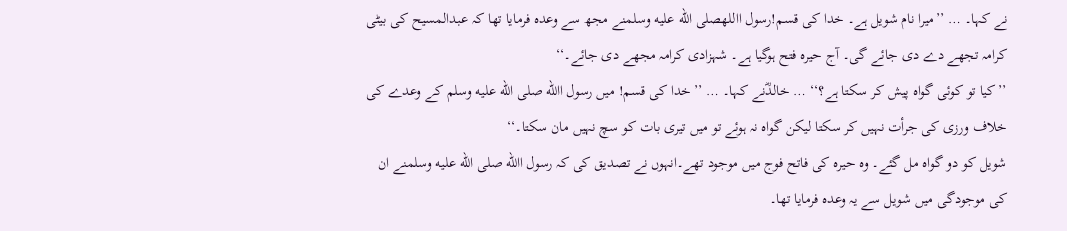نے کہا۔ … ’’میرا نام شویل ہے۔ خدا کی قسم!رسول االلهصلى الله عليه وسلمنے مجھ سے وعدہ فرمایا تھا کہ عبدالمسیح کی بیٹی کرامہ تجھے دے دی جائے گی۔ آج حیرہ فتح ہوگیا ہے۔ شہزادی کرامہ مجھے دی جائے۔‘‘
’’کیا تو کوئی گواہ پیش کر سکتا ہے؟‘‘ … خالدؓنے کہا۔ … ’’خدا کی قسم! میں رسول االله صلى الله عليه وسلم کے وعدے کی خلاف ورزی کی جرأت نہیں کر سکتا لیکن گواہ نہ ہوئے تو میں تیری بات کو سچ نہیں مان سکتا۔‘‘
شویل کو دو گواہ مل گئے۔ وہ حیرہ کی فاتح فوج میں موجود تھے۔انہوں نے تصدیق کی کہ رسول االله صلى الله عليه وسلمنے ان کی موجودگی میں شویل سے یہ وعدہ فرمایا تھا۔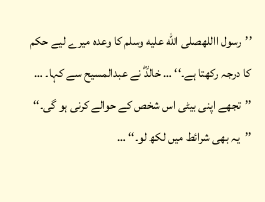’’رسول االلهصلى الله عليه وسلم کا وعدہ میرے لیے حکم کا درجہ رکھتا ہے۔‘‘ … خالدؓ نے عبدالمسیح سے کہا۔ … ’’تجھے اپنی بیٹی اس شخص کے حوالے کرنی ہو گی۔‘‘
’’یہ بھی شرائط میں لکھ لو۔‘‘ …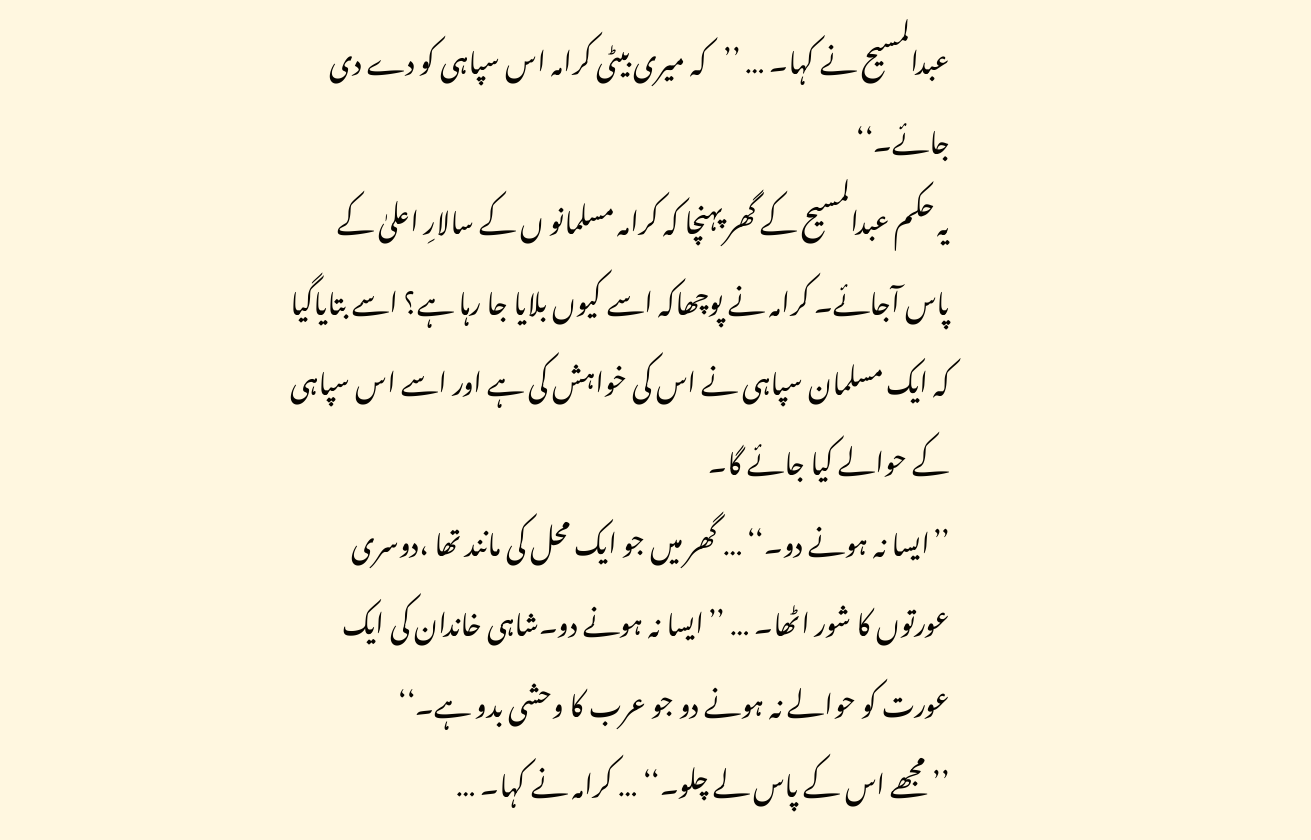عبدالمسیح نے کہا۔ … ’’کہ میری بیٹی کرامہ اس سپاہی کو دے دی جائے۔‘‘
یہ حکم عبدالمسیح کے گھر پہنچا کہ کرامہ مسلمانو ں کے سالارِ اعلیٰ کے پاس آجائے۔ کرامہ نے پوچھاکہ اسے کیوں بلایا جا رہا ہے؟ اسے بتایاگیا کہ ایک مسلمان سپاہی نے اس کی خواہش کی ہے اور اسے اس سپاہی کے حوالے کیا جائے گا۔
’’ایسا نہ ہونے دو۔‘‘ … گھر میں جو ایک محل کی مانند تھا ،دوسری عورتوں کا شور اٹھا۔ … ’’ایسا نہ ہونے دو۔شاہی خاندان کی ایک عورت کو حوالے نہ ہونے دو جو عرب کا وحشی بدو ہے۔‘‘
’’مجھے اس کے پاس لے چلو۔‘‘ … کرامہ نے کہا۔ …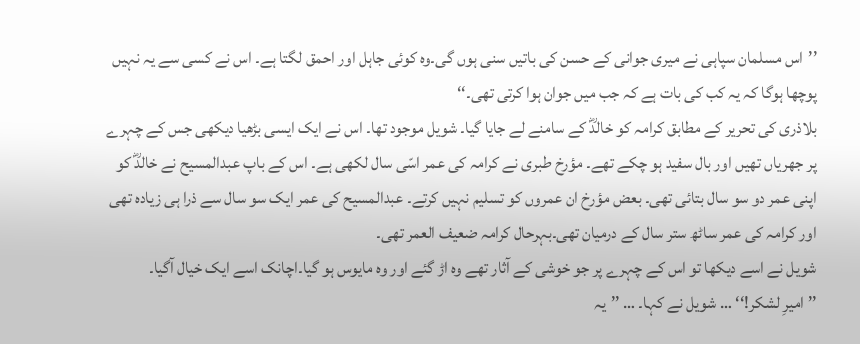’’اس مسلمان سپاہی نے میری جوانی کے حسن کی باتیں سنی ہوں گی۔وہ کوئی جاہل اور احمق لگتا ہے۔ اس نے کسی سے یہ نہیں پوچھا ہوگا کہ یہ کب کی بات ہے کہ جب میں جوان ہوا کرتی تھی۔‘‘
بلاذری کی تحریر کے مطابق کرامہ کو خالدؓ کے سامنے لے جایا گیا۔ شویل موجود تھا۔ اس نے ایک ایسی بڑھیا دیکھی جس کے چہرے پر جھریاں تھیں اور بال سفید ہو چکے تھے۔ مؤرخ طبری نے کرامہ کی عمر اسّی سال لکھی ہے۔ اس کے باپ عبدالمسیح نے خالدؓ کو اپنی عمر دو سو سال بتائی تھی۔ بعض مؤرخ ان عمروں کو تسلیم نہیں کرتے۔ عبدالمسیح کی عمر ایک سو سال سے ذرا ہی زیادہ تھی اور کرامہ کی عمر ساٹھ ستر سال کے درمیان تھی۔بہرحال کرامہ ضعیف العمر تھی۔
شویل نے اسے دیکھا تو اس کے چہرے پر جو خوشی کے آثار تھے وہ اڑ گئے اور وہ مایوس ہو گیا۔اچانک اسے ایک خیال آگیا۔
’’امیرِ لشکر!‘‘ … شویل نے کہا۔ … ’’یہ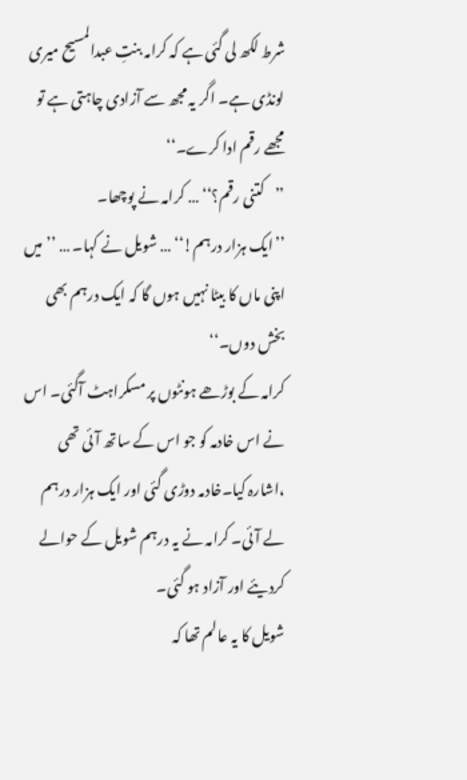شرط لکھ لی گئی ہے کہ کرامہ بنتِ عبدالمسیح میری لونڈی ہے۔ اگر یہ مجھ سے آزادی چاہتی ہے تو مجھے رقم ادا کرے۔‘‘
’’کتنی رقم؟‘‘ … کرامہ نے پوچھا۔
’’ایک ہزار درہم!‘‘ … شویل نے کہا۔ … ’’میں اپنی ماں کا بیٹا نہیں ہوں گا کہ ایک درہم بھی بخش دوں۔‘‘
کرامہ کے بوڑھے ہونٹوں پر مسکراہٹ آگئی۔ اس نے اس خادمہ کو جو اس کے ساتھ آئی تھی ،اشارہ کیا۔خادمہ دوڑی گئی اور ایک ہزار درہم لے آئی۔ کرامہ نے یہ درہم شویل کے حوالے کردیئے اور آزاد ہو گئی۔
شویل کا یہ عالم تھا کہ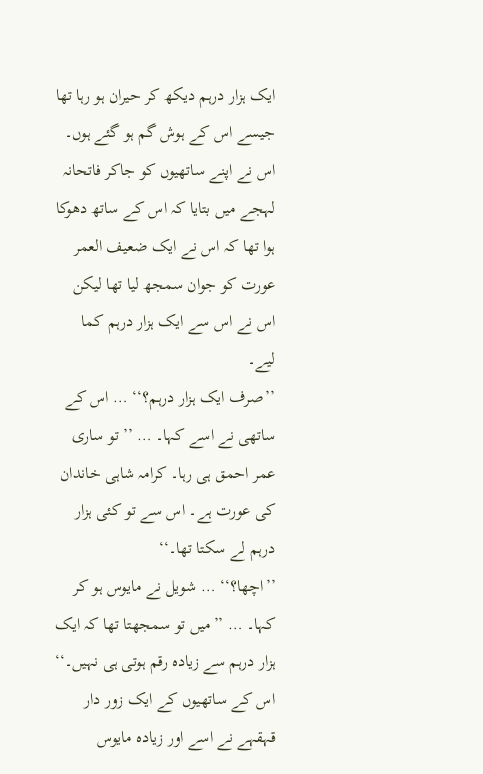ایک ہزار درہم دیکھ کر حیران ہو رہا تھا جیسے اس کے ہوش گم ہو گئے ہوں۔ اس نے اپنے ساتھیوں کو جاکر فاتحانہ لہجے میں بتایا کہ اس کے ساتھ دھوکا ہوا تھا کہ اس نے ایک ضعیف العمر عورت کو جوان سمجھ لیا تھا لیکن اس نے اس سے ایک ہزار درہم کما لیے۔
’’صرف ایک ہزار درہم؟‘‘ … اس کے ساتھی نے اسے کہا۔ … ’’تو ساری عمر احمق ہی رہا۔ کرامہ شاہی خاندان کی عورت ہے۔ اس سے تو کئی ہزار درہم لے سکتا تھا۔‘‘
’’اچھا؟‘‘ … شویل نے مایوس ہو کر کہا۔ … ’’میں تو سمجھتا تھا کہ ایک ہزار درہم سے زیادہ رقم ہوتی ہی نہیں۔‘‘
اس کے ساتھیوں کے ایک زور دار قہقہے نے اسے اور زیادہ مایوس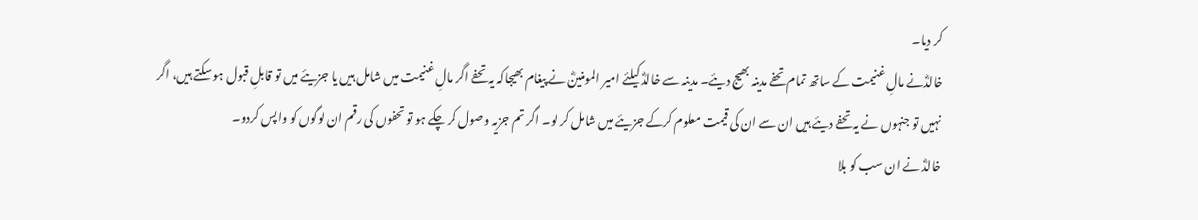کر دیا۔
خالدؓنے مالِ غنیمت کے ساتھ تمام تحفے مدینہ بھیج دیئے۔ مدینہ سے خالدؓ کیلئے امیر المومنینؓ نے پیغام بھیجاکہ یہ تحفے اگر مالِ غنیمت میں شامل ہیں یا جزیئے میں تو قابلِ قبول ہو سکتے ہیں، اگر نہیں تو جنہوں نے یہ تحفے دیئے ہیں ان سے ان کی قیمت معلوم کرکے جزیئے میں شامل کر لو۔ اگر تم جزیہ وصول کر چکے ہو تو تحفوں کی رقم ان لوگوں کو واپس کردو۔
خالدؓ نے ان سب کو بلا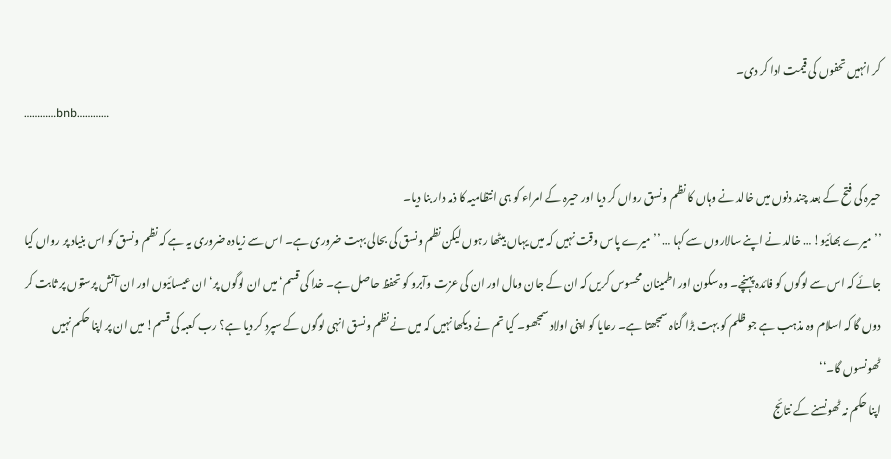کر انہیں تحفوں کی قیمت ادا کر دی۔
…………bnb…………

حیرہ کی فتح کے بعد چند دنوں میں خالد نے وہاں کا نظم ونسق رواں کر دیا اور حیرہ کے امراء کو ہی انتظامیہ کا ذمہ دار بنا دیا۔
’’میرے بھائیو! … خالد نے اپنے سالاروں سے کہا … ’’میرے پاس وقت نہیں کہ میں یہاں بیٹھا رہوں لیکن نظم ونسق کی بحالی بہت ضروری ہے۔ اس سے زیادہ ضروری یہ ہے کہ نظم ونسق کو اس بنیاد پر رواں کیا جائے کہ اس سے لوگوں کو فائدہ پہنچے۔ وہ سکون اور اطمینان محسوس کریں کہ ان کے جان ومال اور ان کی عزت وآبرو کو تحفظ حاصل ہے۔ خدا کی قسم‘ میں ان لوگوں پر‘ ان عیسائیوں اور ان آتش پرستوں پر ثابت کر دوں گا کہ اسلام وہ مذہب ہے جو ظلم کو بہت بڑا گناہ سمجھتا ہے۔ رعایا کو اپنی اولاد سمجھو۔ کیا تم نے دیکھا نہیں کہ میں نے نظم ونسق انہی لوگوں کے سپرد کر دیا ہے؟ رب کعبہ کی قسم! میں ان پر اپنا حکم نہیں ٹھونسوں گا۔‘‘
اپنا حکم نہ ٹھونسنے کے نتائج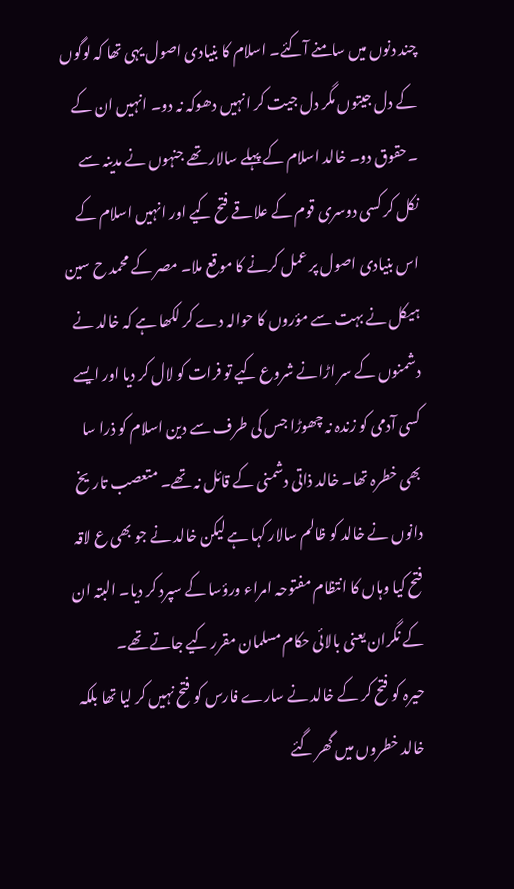چند دنوں میں سامنے آکئے۔ اسلام کا بنیادی اصول یہی تھا کہ لوگوں کے دل جیتوں مگر دل جیت کر انہیں دھوکہ نہ دو۔ انہیں ان کے ۔حقوق دو۔ خالد اسلام کے پہلے سالار تھے جنہوں نے مدینہ سے نکل کر کسی دوسری قوم کے علاقے فتح کیے اور انہیں اسلام کے اس بنیادی اصول پر عمل کرنے کا موقع ملا۔ مصر کے محمد ح سین ہیکل نے بہت سے مؤروں کا حوالہ دے کر لکھا ہے کہ خالد نے دشمنوں کے سر اڑانے شروع کیے تو فرات کو لال کر دیا اور ایسے کسی آدمی کو زندہ نہ چھوڑا جس کی طرف سے دین اسلام کو ذرا سا بھی خطرہ تھا۔ خالد ذاتی دشمنی کے قائل نہ تھے۔ متعصب تاریخ دانوں نے خالد کو ظالم سالار کہا ہے لیکن خالد نے جو بھی ع لاقہ فتح کیا وہاں کا انتظام مفتوحہ امراء ورؤسا کے سپرد کر دیا۔ البتہ ان کے نگران یعنی بالائی حکام مسلمان مقرر کیے جاتے تھے۔
حیرہ کو فتح کر کے خالد نے سارے فارس کو فتح نہیں کر لیا تھا بلکہ خالد خطروں میں گھر گئے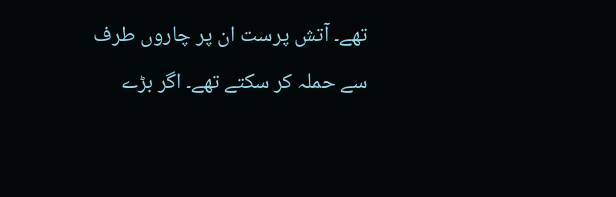تھے۔ آتش پرست ان پر چاروں طرف سے حملہ کر سکتے تھے۔ اگر بڑے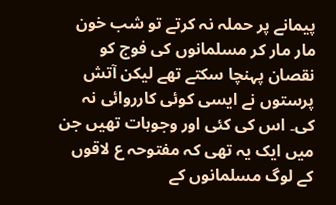پیمانے پر حملہ نہ کرتے تو شب خون مار مار کر مسلمانوں کی فوج کو نقصان پہنچا سکتے تھے لیکن آتش پرستوں نے ایسی کوئی کارروائی نہ کی۔ اس کی کئی اور وجوہات تھیں جن میں ایک یہ تھی کہ مفتوحہ ع لاقوں کے لوگ مسلمانوں کے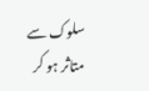سلوک سے متاثر ہو کر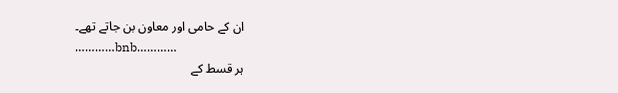ان کے حامی اور معاون بن جاتے تھے۔
…………bnb…………
ہر قسط کے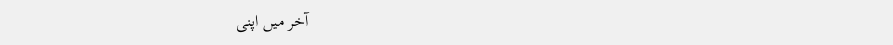آخر میں اپنی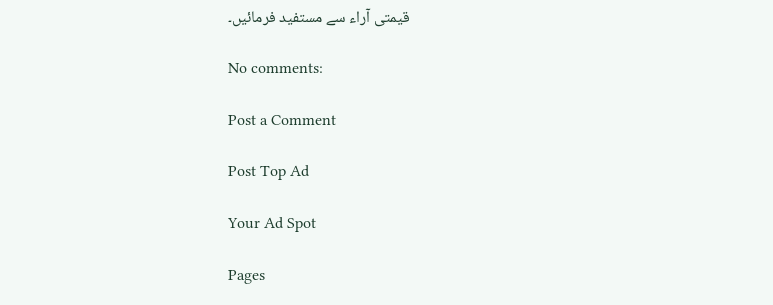قیمتی آراء سے مستفید فرمائیں۔

No comments:

Post a Comment

Post Top Ad

Your Ad Spot

Pages